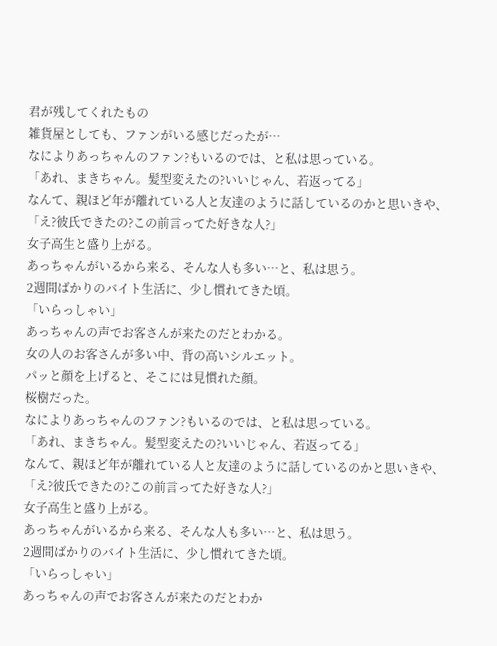君が残してくれたもの
雑貨屋としても、ファンがいる感じだったが…
なによりあっちゃんのファン?もいるのでは、と私は思っている。
「あれ、まきちゃん。髪型変えたの?いいじゃん、若返ってる」
なんて、親ほど年が離れている人と友達のように話しているのかと思いきや、
「え?彼氏できたの?この前言ってた好きな人?」
女子高生と盛り上がる。
あっちゃんがいるから来る、そんな人も多い…と、私は思う。
2週間ばかりのバイト生活に、少し慣れてきた頃。
「いらっしゃい」
あっちゃんの声でお客さんが来たのだとわかる。
女の人のお客さんが多い中、背の高いシルエット。
パッと顔を上げると、そこには見慣れた顔。
桜樹だった。
なによりあっちゃんのファン?もいるのでは、と私は思っている。
「あれ、まきちゃん。髪型変えたの?いいじゃん、若返ってる」
なんて、親ほど年が離れている人と友達のように話しているのかと思いきや、
「え?彼氏できたの?この前言ってた好きな人?」
女子高生と盛り上がる。
あっちゃんがいるから来る、そんな人も多い…と、私は思う。
2週間ばかりのバイト生活に、少し慣れてきた頃。
「いらっしゃい」
あっちゃんの声でお客さんが来たのだとわか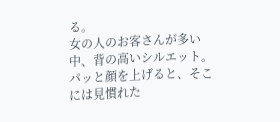る。
女の人のお客さんが多い中、背の高いシルエット。
パッと顔を上げると、そこには見慣れた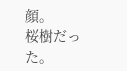顔。
桜樹だった。